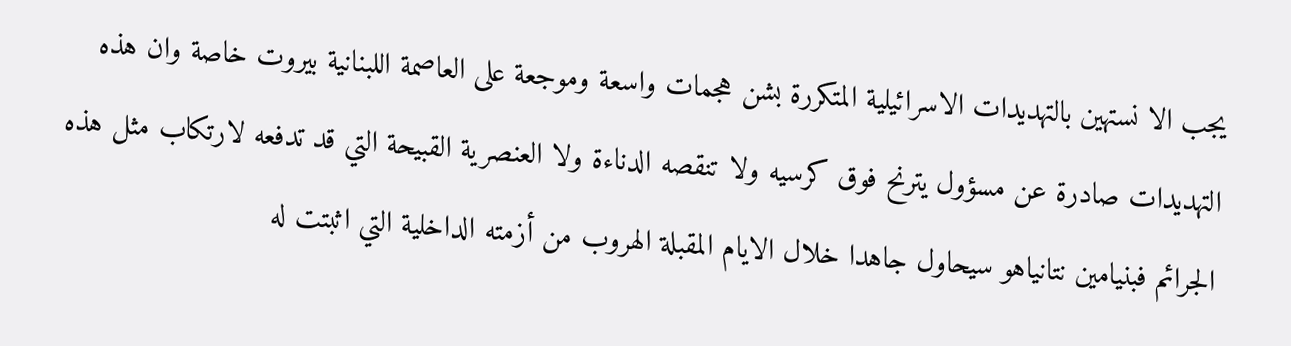يجب الا نستهين بالتهديدات الاسرائيلية المتكررة بشن هجمات واسعة وموجعة على العاصمة اللبنانية بيروت خاصة وان هذه التهديدات صادرة عن مسؤول يترنح فوق كرسيه ولا تنقصه الدناءة ولا العنصرية القبيحة التي قد تدفعه لارتكاب مثل هذه الجرائم فبنيامين نتانياهو سيحاول جاهدا خلال الايام المقبلة الهروب من أزمته الداخلية التي اثبتت له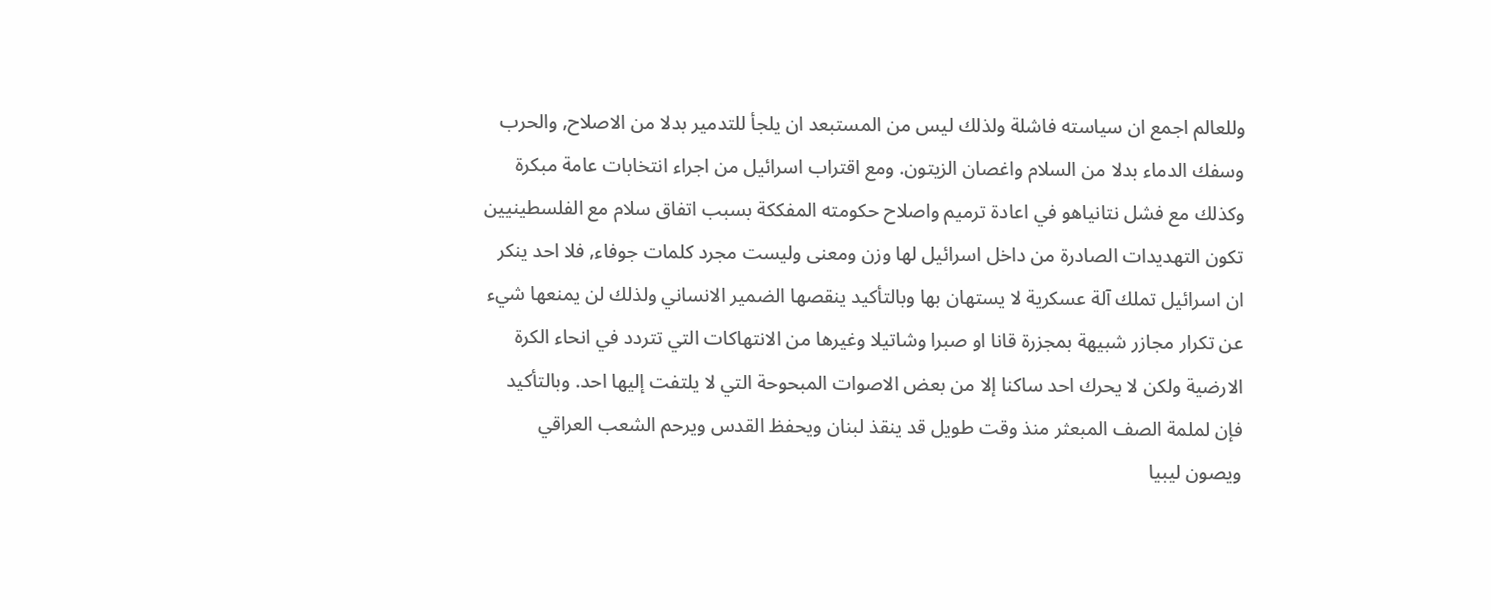وللعالم اجمع ان سياسته فاشلة ولذلك ليس من المستبعد ان يلجأ للتدمير بدلا من الاصلاح, والحرب وسفك الدماء بدلا من السلام واغصان الزيتون. ومع اقتراب اسرائيل من اجراء انتخابات عامة مبكرة وكذلك مع فشل نتانياهو في اعادة ترميم واصلاح حكومته المفككة بسبب اتفاق سلام مع الفلسطينيين تكون التهديدات الصادرة من داخل اسرائيل لها وزن ومعنى وليست مجرد كلمات جوفاء, فلا احد ينكر ان اسرائيل تملك آلة عسكرية لا يستهان بها وبالتأكيد ينقصها الضمير الانساني ولذلك لن يمنعها شيء عن تكرار مجازر شبيهة بمجزرة قانا او صبرا وشاتيلا وغيرها من الانتهاكات التي تتردد في انحاء الكرة الارضية ولكن لا يحرك احد ساكنا إلا من بعض الاصوات المبحوحة التي لا يلتفت إليها احد. وبالتأكيد فإن لملمة الصف المبعثر منذ وقت طويل قد ينقذ لبنان ويحفظ القدس ويرحم الشعب العراقي ويصون ليبيا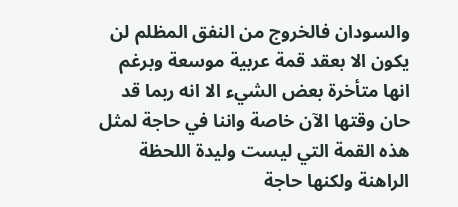والسودان فالخروج من النفق المظلم لن يكون الا بعقد قمة عربية موسعة وبرغم انها متأخرة بعض الشيء الا انه ربما قد حان وقتها الآن خاصة واننا في حاجة لمثل هذه القمة التي ليست وليدة اللحظة الراهنة ولكنها حاجة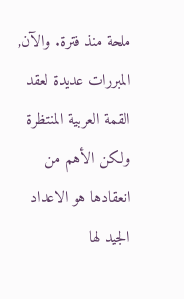ملحة منذ فترة. والآن, المبررات عديدة لعقد القمة العربية المنتظرة ولكن الأهم من انعقادها هو الاعداد الجيد لها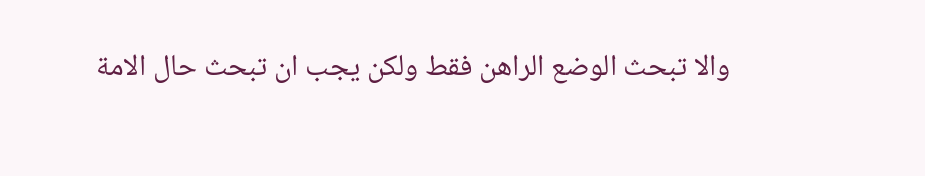والا تبحث الوضع الراهن فقط ولكن يجب ان تبحث حال الامة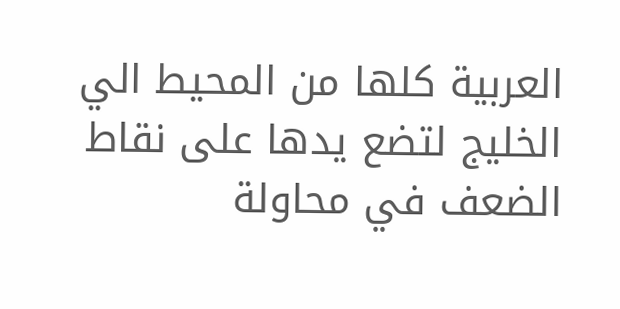العربية كلها من المحيط الي الخليج لتضع يدها على نقاط الضعف في محاولة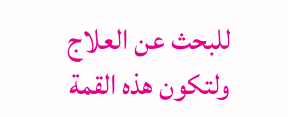للبحث عن العلاج ولتكون هذه القمة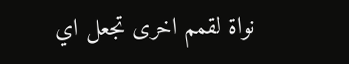نواة لقمم اخرى تجعل اي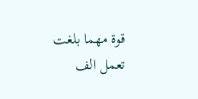قوة مهما بلغت تعمل الف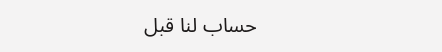حساب لنا قبل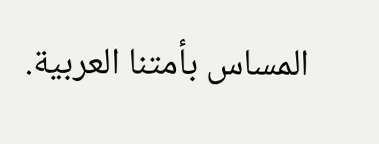المساس بأمتنا العربية.